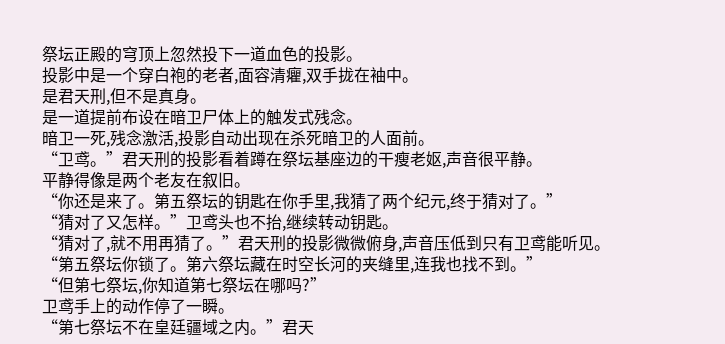祭坛正殿的穹顶上忽然投下一道血色的投影。
投影中是一个穿白袍的老者,面容清癯,双手拢在袖中。
是君天刑,但不是真身。
是一道提前布设在暗卫尸体上的触发式残念。
暗卫一死,残念激活,投影自动出现在杀死暗卫的人面前。
“卫鸢。”君天刑的投影看着蹲在祭坛基座边的干瘦老妪,声音很平静。
平静得像是两个老友在叙旧。
“你还是来了。第五祭坛的钥匙在你手里,我猜了两个纪元,终于猜对了。”
“猜对了又怎样。”卫鸢头也不抬,继续转动钥匙。
“猜对了,就不用再猜了。”君天刑的投影微微俯身,声音压低到只有卫鸢能听见。
“第五祭坛你锁了。第六祭坛藏在时空长河的夹缝里,连我也找不到。”
“但第七祭坛,你知道第七祭坛在哪吗?”
卫鸢手上的动作停了一瞬。
“第七祭坛不在皇廷疆域之内。”君天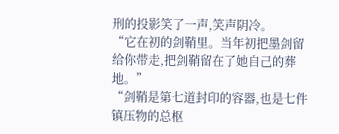刑的投影笑了一声,笑声阴冷。
“它在初的剑鞘里。当年初把墨剑留给你带走,把剑鞘留在了她自己的葬地。”
“剑鞘是第七道封印的容器,也是七件镇压物的总枢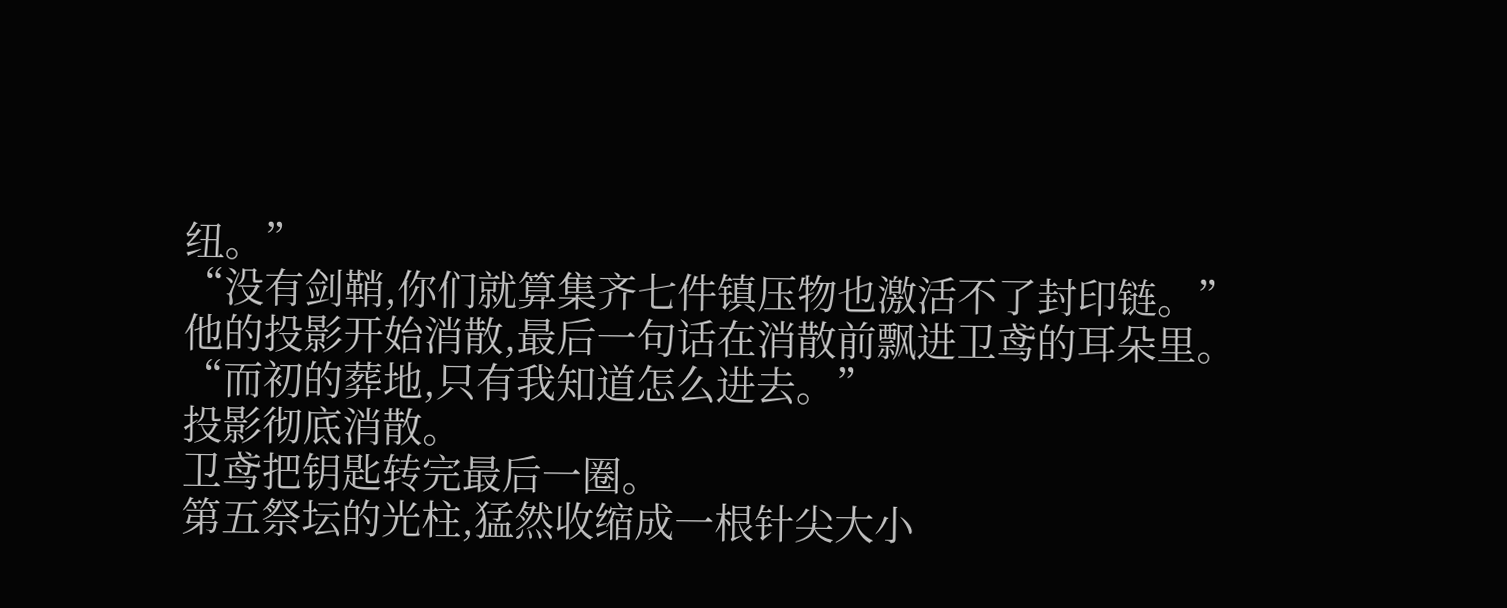纽。”
“没有剑鞘,你们就算集齐七件镇压物也激活不了封印链。”
他的投影开始消散,最后一句话在消散前飘进卫鸢的耳朵里。
“而初的葬地,只有我知道怎么进去。”
投影彻底消散。
卫鸢把钥匙转完最后一圈。
第五祭坛的光柱,猛然收缩成一根针尖大小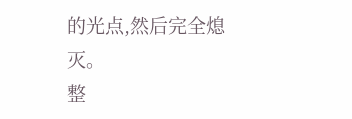的光点,然后完全熄灭。
整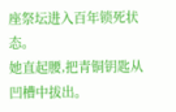座祭坛进入百年锁死状态。
她直起腰,把青铜钥匙从凹槽中拔出。